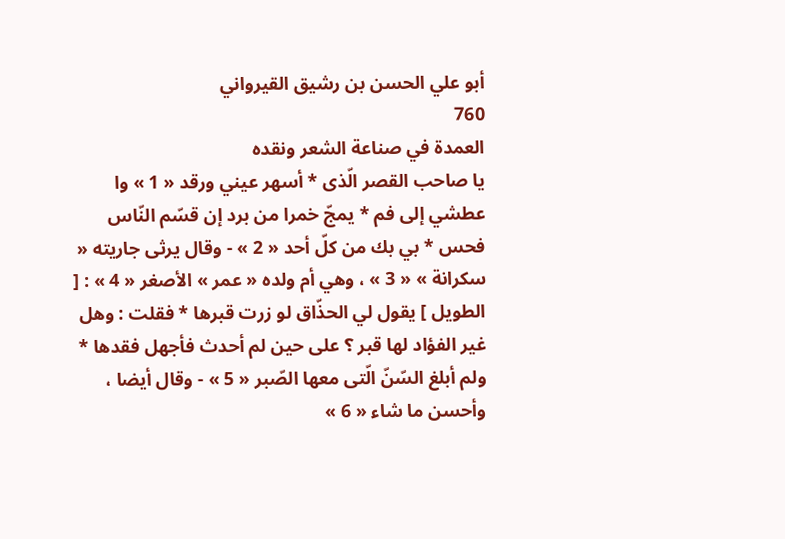أبو علي الحسن بن رشيق القيرواني
760
العمدة في صناعة الشعر ونقده
يا صاحب القصر الّذى * أسهر عيني ورقد « 1 » وا عطشي إلى فم * يمجّ خمرا من برد إن قسّم النّاس فحس * بي بك من كلّ أحد « 2 » - وقال يرثى جاريته « سكرانة » « 3 » ، وهي أم ولده « عمر » الأصغر « 4 » : [ الطويل ] يقول لي الحذّاق لو زرت قبرها * فقلت : وهل غير الفؤاد لها قبر ؟ على حين لم أحدث فأجهل فقدها * ولم أبلغ السّنّ الّتى معها الصّبر « 5 » - وقال أيضا ، وأحسن ما شاء « 6 »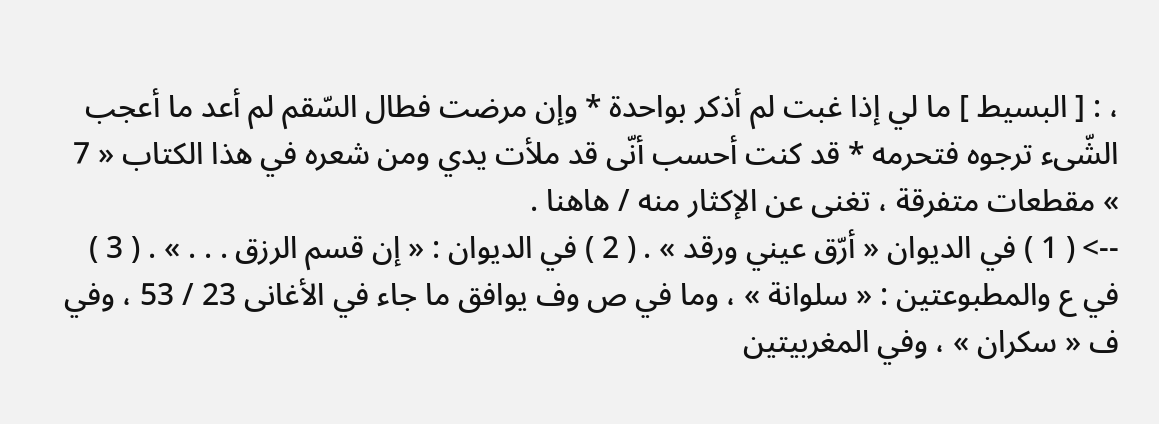، : [ البسيط ] ما لي إذا غبت لم أذكر بواحدة * وإن مرضت فطال السّقم لم أعد ما أعجب الشّىء ترجوه فتحرمه * قد كنت أحسب أنّى قد ملأت يدي ومن شعره في هذا الكتاب « 7 » مقطعات متفرقة ، تغنى عن الإكثار منه / هاهنا .
--> ( 1 ) في الديوان « أرّق عيني ورقد » . ( 2 ) في الديوان : « إن قسم الرزق . . . » . ( 3 ) في ع والمطبوعتين : « سلوانة » ، وما في ص وف يوافق ما جاء في الأغانى 23 / 53 ، وفي ف « سكران » ، وفي المغربيتين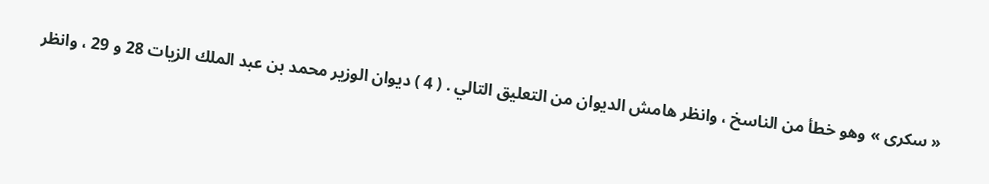« سكرى » وهو خطأ من الناسخ ، وانظر هامش الديوان من التعليق التالي . ( 4 ) ديوان الوزير محمد بن عبد الملك الزيات 28 و 29 ، وانظر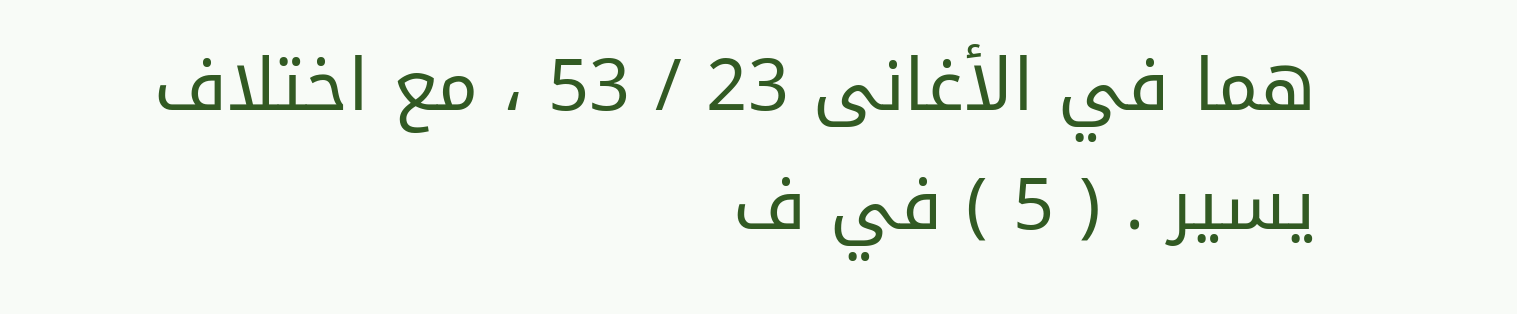هما في الأغانى 23 / 53 ، مع اختلاف يسير . ( 5 ) في ف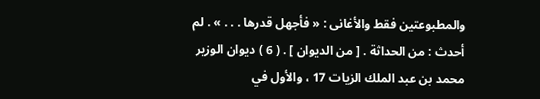والمطبوعتين فقط والأغانى : « فأجهل قدرها . . . » . لم أحدث : من الحداثة . [ من الديوان ] . ( 6 ) ديوان الوزير محمد بن عبد الملك الزيات 17 ، والأول في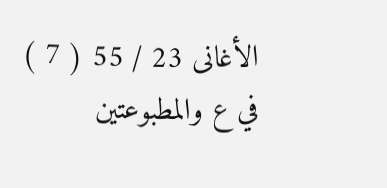الأغانى 23 / 55 ( 7 ) في ع والمطبوعتين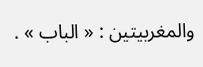والمغربيتين : « الباب » .